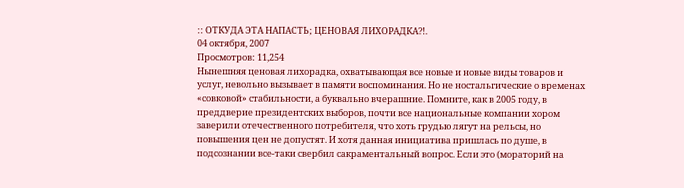:: ОТКУДА ЭТА НАПАСТЬ; ЦЕНОВАЯ ЛИХОРАДКА?!.
04 октября, 2007
Просмотров: 11,254
Нынешняя ценовая лихорадка, охватывающая все новые и новые виды товаров и услуг, невольно вызывает в памяти воспоминания. Но не ностальгические о временах «совковой» стабильности, а буквально вчерашние. Помните, как в 2005 году, в преддверие президентских выборов, почти все национальные компании хором заверили отечественного потребителя, что хоть грудью лягут на рельсы, но повышения цен не допустят. И хотя данная инициатива пришлась по душе, в подсознании все-таки свербил сакраментальный вопрос. Если это (мораторий на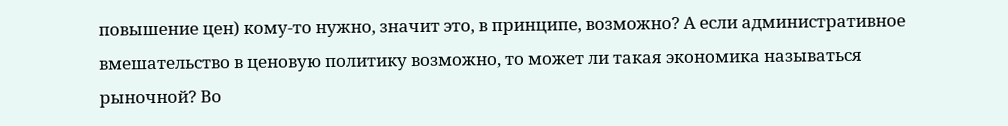повышение цен) кому-то нужно, значит это, в принципе, возможно? А если административное вмешательство в ценовую политику возможно, то может ли такая экономика называться рыночной? Во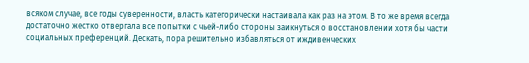всяком случае, все годы суверенности, власть категорически настаивала как раз на этом. В то же время всегда достаточно жестко отвергала все попытки с чьей-либо стороны заикнуться о восстановлении хотя бы части социальных преференций. Дескать, пора решительно избавляться от иждивенческих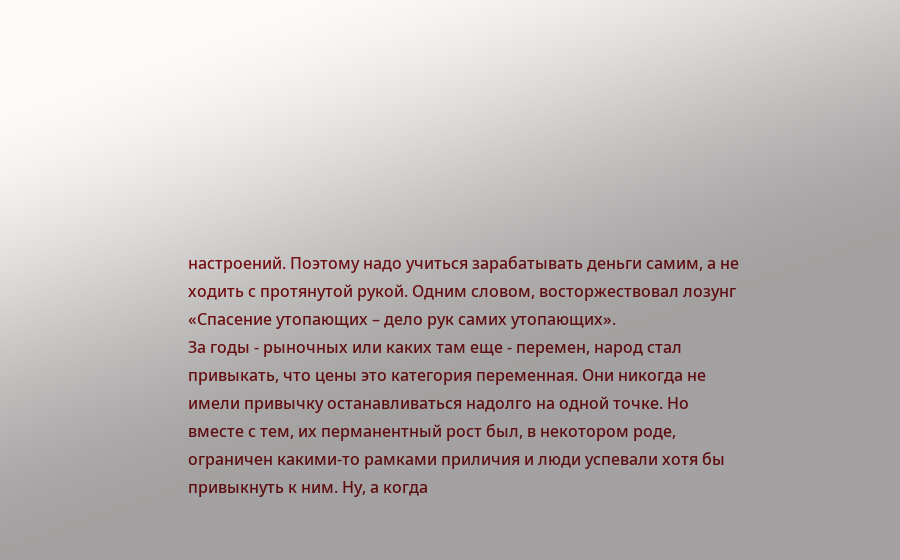настроений. Поэтому надо учиться зарабатывать деньги самим, а не ходить с протянутой рукой. Одним словом, восторжествовал лозунг «Спасение утопающих – дело рук самих утопающих».
За годы - рыночных или каких там еще - перемен, народ стал привыкать, что цены это категория переменная. Они никогда не имели привычку останавливаться надолго на одной точке. Но вместе с тем, их перманентный рост был, в некотором роде, ограничен какими-то рамками приличия и люди успевали хотя бы привыкнуть к ним. Ну, а когда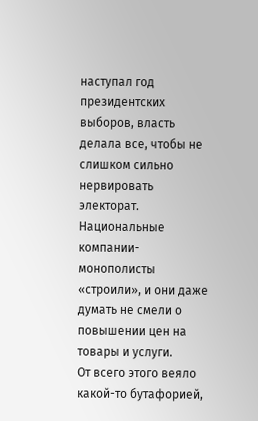наступал год президентских выборов, власть делала все, чтобы не слишком сильно нервировать электорат. Национальные компании-монополисты «строили», и они даже думать не смели о повышении цен на товары и услуги.
От всего этого веяло какой-то бутафорией,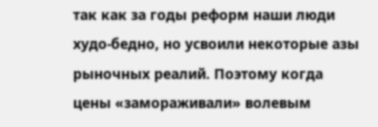так как за годы реформ наши люди худо-бедно, но усвоили некоторые азы рыночных реалий. Поэтому когда цены «замораживали» волевым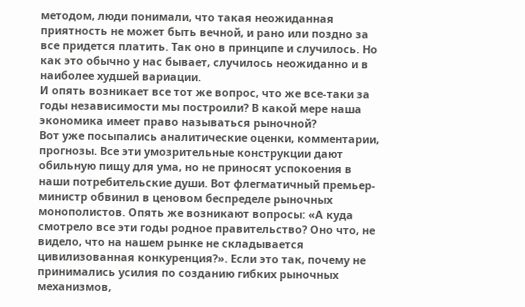методом, люди понимали, что такая неожиданная приятность не может быть вечной, и рано или поздно за все придется платить. Так оно в принципе и случилось. Но как это обычно у нас бывает, случилось неожиданно и в наиболее худшей вариации.
И опять возникает все тот же вопрос, что же все-таки за годы независимости мы построили? В какой мере наша экономика имеет право называться рыночной?
Вот уже посыпались аналитические оценки, комментарии, прогнозы. Все эти умозрительные конструкции дают обильную пищу для ума, но не приносят успокоения в наши потребительские души. Вот флегматичный премьер-министр обвинил в ценовом беспределе рыночных монополистов. Опять же возникают вопросы: «А куда смотрело все эти годы родное правительство? Оно что, не видело, что на нашем рынке не складывается цивилизованная конкуренция?». Если это так, почему не принимались усилия по созданию гибких рыночных механизмов,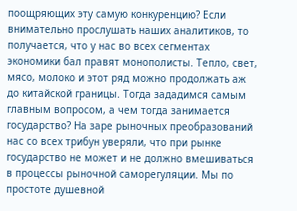поощряющих эту самую конкуренцию? Если внимательно прослушать наших аналитиков, то получается, что у нас во всех сегментах экономики бал правят монополисты. Тепло, свет, мясо, молоко и этот ряд можно продолжать аж до китайской границы. Тогда зададимся самым главным вопросом, а чем тогда занимается государство? На заре рыночных преобразований нас со всех трибун уверяли, что при рынке государство не может и не должно вмешиваться в процессы рыночной саморегуляции. Мы по простоте душевной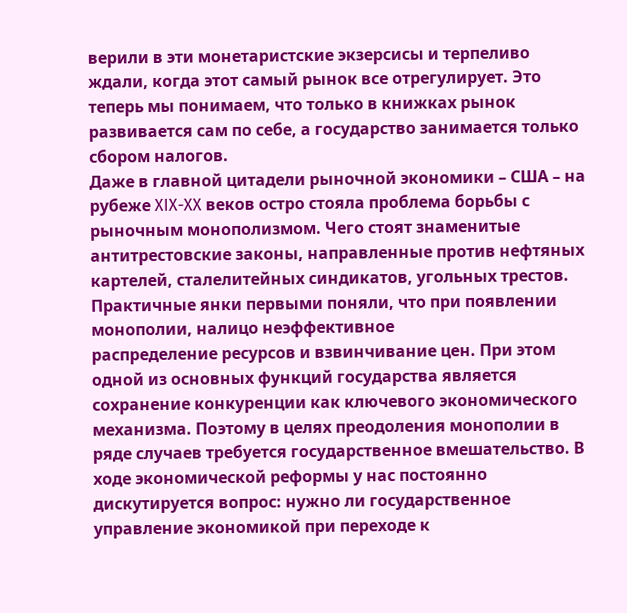верили в эти монетаристские экзерсисы и терпеливо ждали, когда этот самый рынок все отрегулирует. Это теперь мы понимаем, что только в книжках рынок развивается сам по себе, а государство занимается только сбором налогов.
Даже в главной цитадели рыночной экономики – США – на рубеже XIX-XX веков остро стояла проблема борьбы с рыночным монополизмом. Чего стоят знаменитые антитрестовские законы, направленные против нефтяных картелей, сталелитейных синдикатов, угольных трестов. Практичные янки первыми поняли, что при появлении монополии, налицо неэффективное
распределение ресурсов и взвинчивание цен. При этом одной из основных функций государства является сохранение конкуренции как ключевого экономического механизма. Поэтому в целях преодоления монополии в ряде случаев требуется государственное вмешательство. В ходе экономической реформы у нас постоянно дискутируется вопрос: нужно ли государственное управление экономикой при переходе к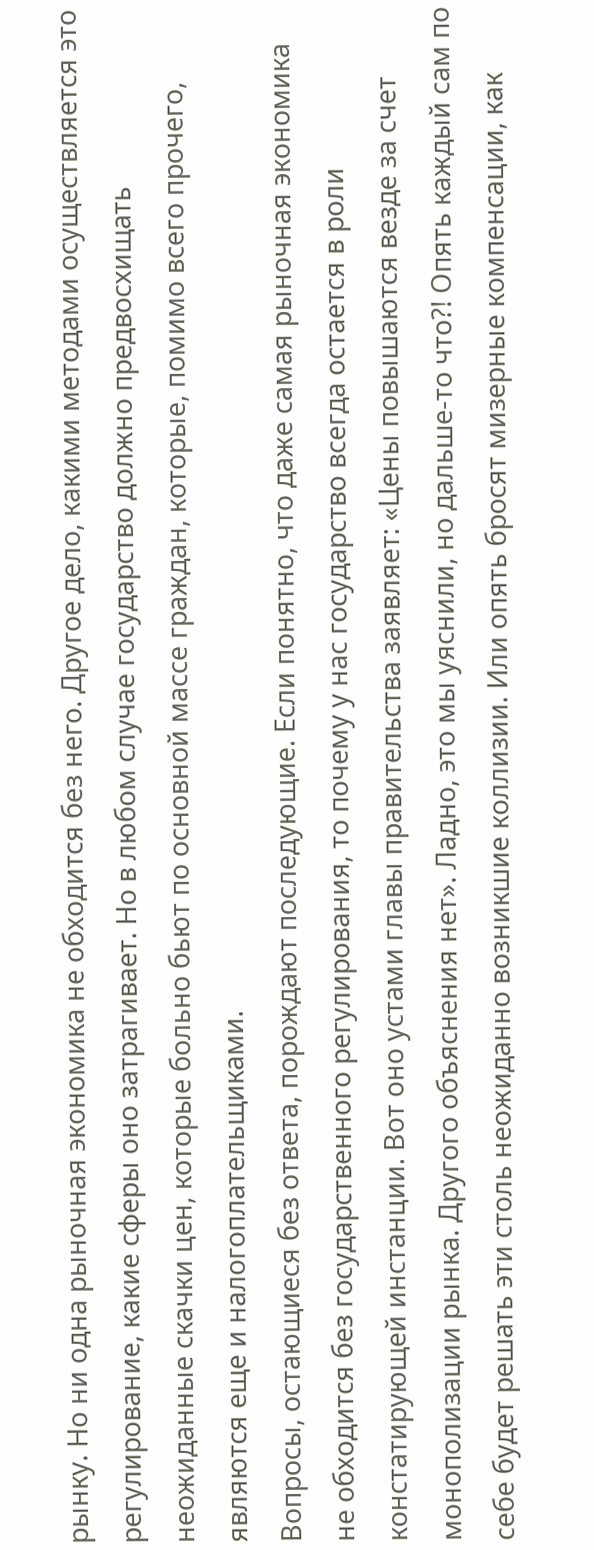рынку. Но ни одна рыночная экономика не обходится без него. Другое дело, какими методами осуществляется это регулирование, какие сферы оно затрагивает. Но в любом случае государство должно предвосхищать неожиданные скачки цен, которые больно бьют по основной массе граждан, которые, помимо всего прочего, являются еще и налогоплательщиками.
Вопросы, остающиеся без ответа, порождают последующие. Если понятно, что даже самая рыночная экономика не обходится без государственного регулирования, то почему у нас государство всегда остается в роли констатирующей инстанции. Вот оно устами главы правительства заявляет: «Цены повышаются везде за счет монополизации рынка. Другого объяснения нет». Ладно, это мы уяснили, но дальше-то что?! Опять каждый сам по себе будет решать эти столь неожиданно возникшие коллизии. Или опять бросят мизерные компенсации, как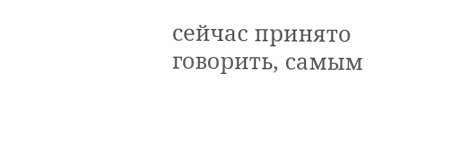сейчас принято говорить, самым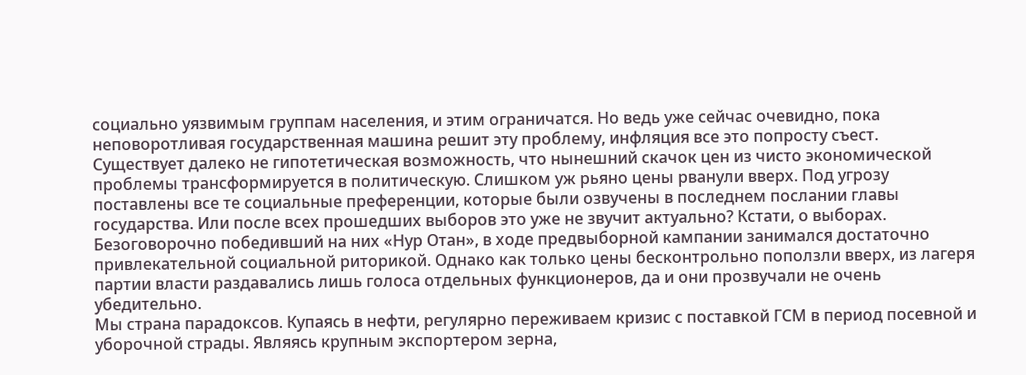социально уязвимым группам населения, и этим ограничатся. Но ведь уже сейчас очевидно, пока неповоротливая государственная машина решит эту проблему, инфляция все это попросту съест.
Существует далеко не гипотетическая возможность, что нынешний скачок цен из чисто экономической проблемы трансформируется в политическую. Слишком уж рьяно цены рванули вверх. Под угрозу поставлены все те социальные преференции, которые были озвучены в последнем послании главы государства. Или после всех прошедших выборов это уже не звучит актуально? Кстати, о выборах. Безоговорочно победивший на них «Нур Отан», в ходе предвыборной кампании занимался достаточно привлекательной социальной риторикой. Однако как только цены бесконтрольно поползли вверх, из лагеря партии власти раздавались лишь голоса отдельных функционеров, да и они прозвучали не очень убедительно.
Мы страна парадоксов. Купаясь в нефти, регулярно переживаем кризис с поставкой ГСМ в период посевной и уборочной страды. Являясь крупным экспортером зерна,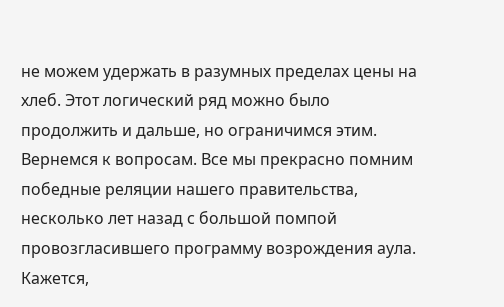не можем удержать в разумных пределах цены на хлеб. Этот логический ряд можно было продолжить и дальше, но ограничимся этим.
Вернемся к вопросам. Все мы прекрасно помним победные реляции нашего правительства, несколько лет назад с большой помпой провозгласившего программу возрождения аула. Кажется,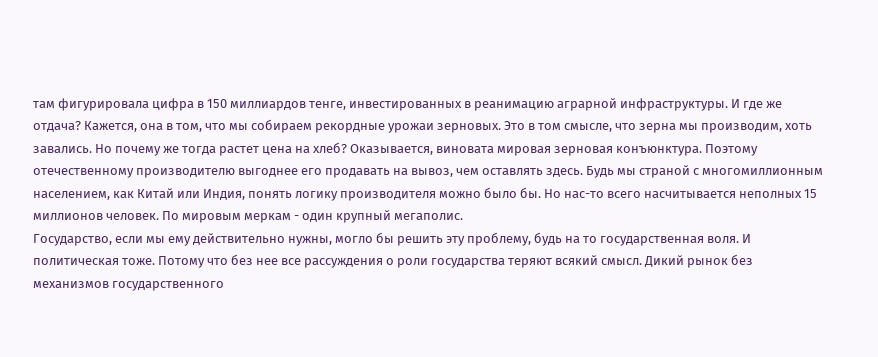там фигурировала цифра в 150 миллиардов тенге, инвестированных в реанимацию аграрной инфраструктуры. И где же отдача? Кажется, она в том, что мы собираем рекордные урожаи зерновых. Это в том смысле, что зерна мы производим, хоть завались. Но почему же тогда растет цена на хлеб? Оказывается, виновата мировая зерновая конъюнктура. Поэтому отечественному производителю выгоднее его продавать на вывоз, чем оставлять здесь. Будь мы страной с многомиллионным населением, как Китай или Индия, понять логику производителя можно было бы. Но нас-то всего насчитывается неполных 15 миллионов человек. По мировым меркам - один крупный мегаполис.
Государство, если мы ему действительно нужны, могло бы решить эту проблему, будь на то государственная воля. И политическая тоже. Потому что без нее все рассуждения о роли государства теряют всякий смысл. Дикий рынок без механизмов государственного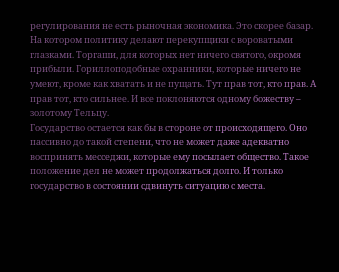регулирования не есть рыночная экономика. Это скорее базар. На котором политику делают перекупщики с вороватыми глазками. Торгаши, для которых нет ничего святого, окромя прибыли. Гориллоподобные охранники, которые ничего не умеют, кроме как хватать и не пущать. Тут прав тот, кто прав. А прав тот, кто сильнее. И все поклоняются одному божеству – золотому Тельцу.
Государство остается как бы в стороне от происходящего. Оно пассивно до такой степени, что не может даже адекватно воспринять месседжи, которые ему посылает общество. Такое положение дел не может продолжаться долго. И только государство в состоянии сдвинуть ситуацию с места.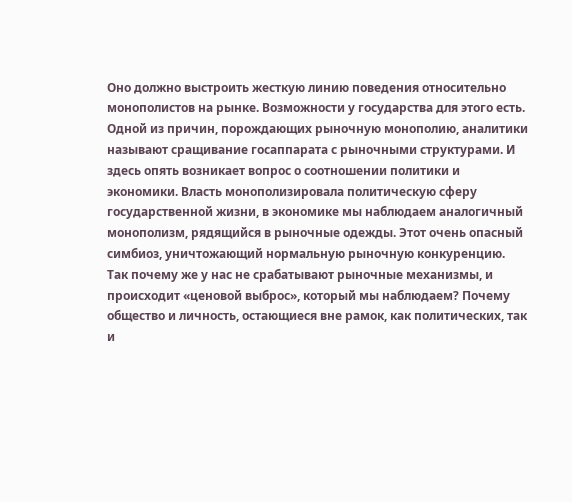Оно должно выстроить жесткую линию поведения относительно монополистов на рынке. Возможности у государства для этого есть.
Одной из причин, порождающих рыночную монополию, аналитики называют сращивание госаппарата с рыночными структурами. И здесь опять возникает вопрос о соотношении политики и экономики. Власть монополизировала политическую сферу государственной жизни, в экономике мы наблюдаем аналогичный монополизм, рядящийся в рыночные одежды. Этот очень опасный симбиоз, уничтожающий нормальную рыночную конкуренцию.
Так почему же у нас не срабатывают рыночные механизмы, и происходит «ценовой выброс», который мы наблюдаем? Почему общество и личность, остающиеся вне рамок, как политических, так и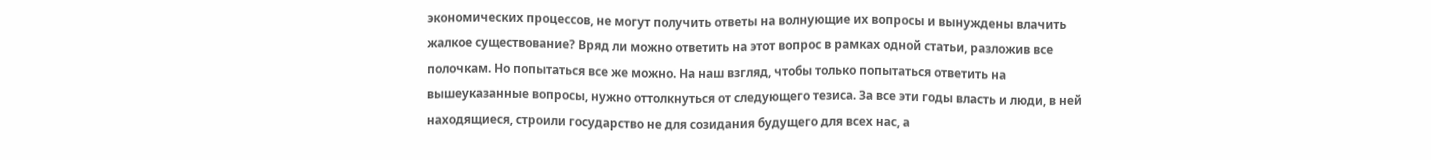экономических процессов, не могут получить ответы на волнующие их вопросы и вынуждены влачить жалкое существование? Вряд ли можно ответить на этот вопрос в рамках одной статьи, разложив все полочкам. Но попытаться все же можно. На наш взгляд, чтобы только попытаться ответить на вышеуказанные вопросы, нужно оттолкнуться от следующего тезиса. За все эти годы власть и люди, в ней находящиеся, строили государство не для созидания будущего для всех нас, а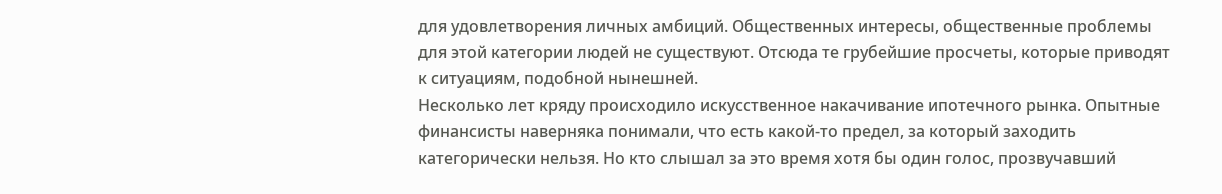для удовлетворения личных амбиций. Общественных интересы, общественные проблемы для этой категории людей не существуют. Отсюда те грубейшие просчеты, которые приводят к ситуациям, подобной нынешней.
Несколько лет кряду происходило искусственное накачивание ипотечного рынка. Опытные финансисты наверняка понимали, что есть какой-то предел, за который заходить категорически нельзя. Но кто слышал за это время хотя бы один голос, прозвучавший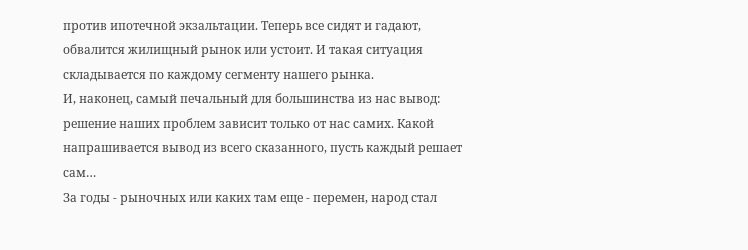против ипотечной экзальтации. Теперь все сидят и гадают, обвалится жилищный рынок или устоит. И такая ситуация складывается по каждому сегменту нашего рынка.
И, наконец, самый печальный для большинства из нас вывод: решение наших проблем зависит только от нас самих. Какой напрашивается вывод из всего сказанного, пусть каждый решает сам…
За годы - рыночных или каких там еще - перемен, народ стал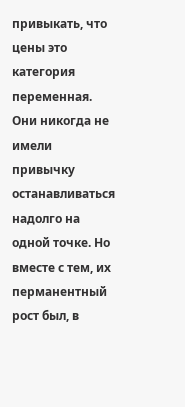привыкать, что цены это категория переменная. Они никогда не имели привычку останавливаться надолго на одной точке. Но вместе с тем, их перманентный рост был, в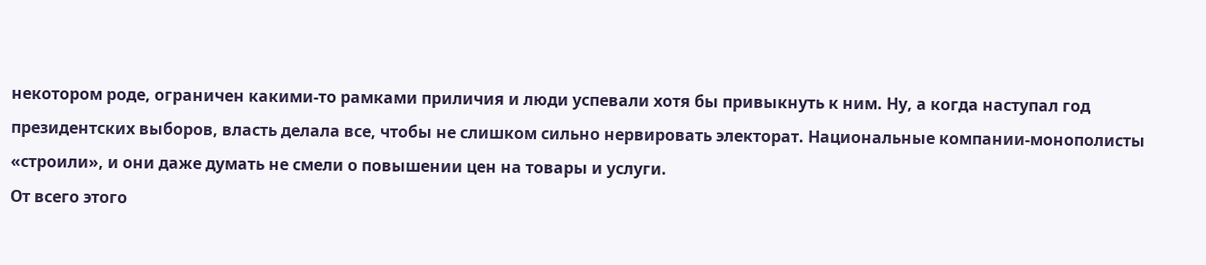некотором роде, ограничен какими-то рамками приличия и люди успевали хотя бы привыкнуть к ним. Ну, а когда наступал год президентских выборов, власть делала все, чтобы не слишком сильно нервировать электорат. Национальные компании-монополисты «строили», и они даже думать не смели о повышении цен на товары и услуги.
От всего этого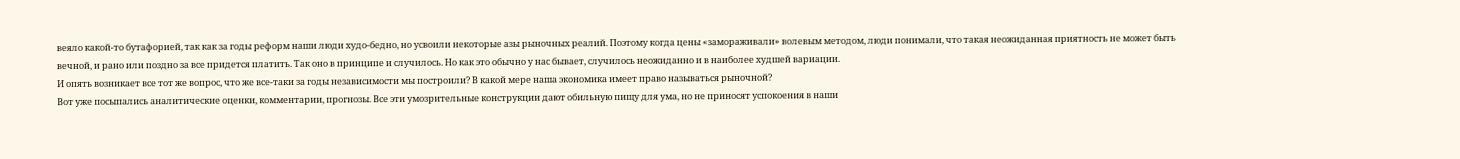веяло какой-то бутафорией, так как за годы реформ наши люди худо-бедно, но усвоили некоторые азы рыночных реалий. Поэтому когда цены «замораживали» волевым методом, люди понимали, что такая неожиданная приятность не может быть вечной, и рано или поздно за все придется платить. Так оно в принципе и случилось. Но как это обычно у нас бывает, случилось неожиданно и в наиболее худшей вариации.
И опять возникает все тот же вопрос, что же все-таки за годы независимости мы построили? В какой мере наша экономика имеет право называться рыночной?
Вот уже посыпались аналитические оценки, комментарии, прогнозы. Все эти умозрительные конструкции дают обильную пищу для ума, но не приносят успокоения в наши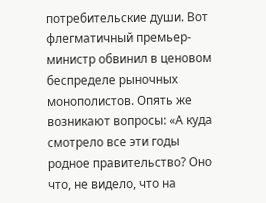потребительские души. Вот флегматичный премьер-министр обвинил в ценовом беспределе рыночных монополистов. Опять же возникают вопросы: «А куда смотрело все эти годы родное правительство? Оно что, не видело, что на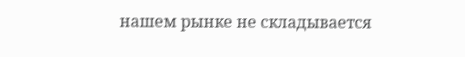нашем рынке не складывается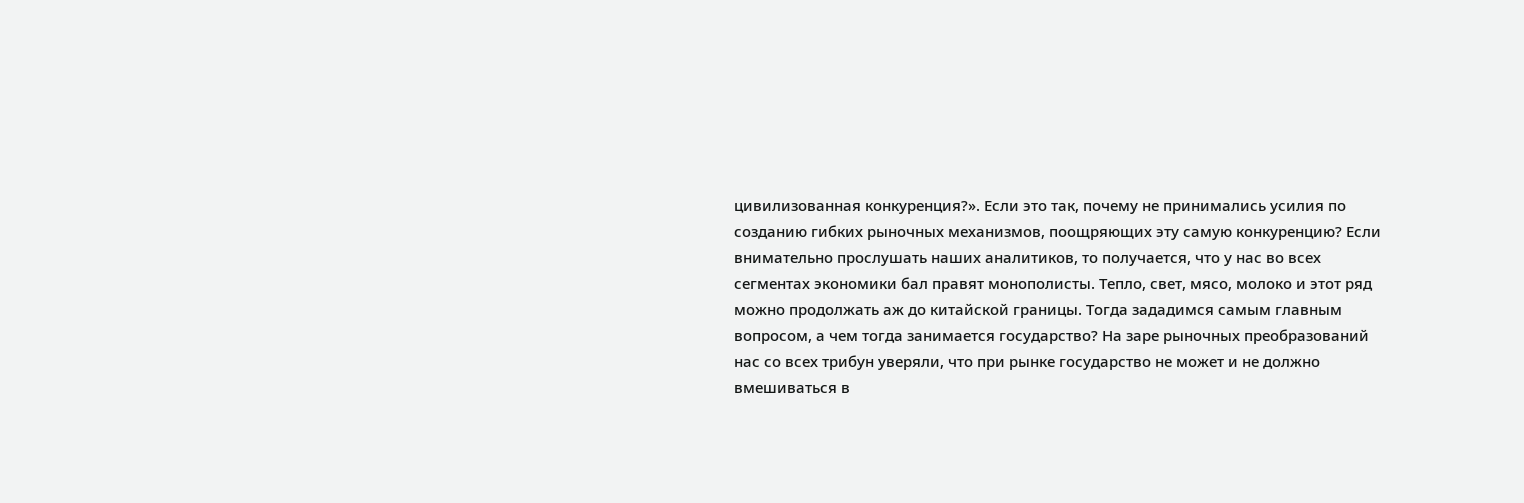цивилизованная конкуренция?». Если это так, почему не принимались усилия по созданию гибких рыночных механизмов, поощряющих эту самую конкуренцию? Если внимательно прослушать наших аналитиков, то получается, что у нас во всех сегментах экономики бал правят монополисты. Тепло, свет, мясо, молоко и этот ряд можно продолжать аж до китайской границы. Тогда зададимся самым главным вопросом, а чем тогда занимается государство? На заре рыночных преобразований нас со всех трибун уверяли, что при рынке государство не может и не должно вмешиваться в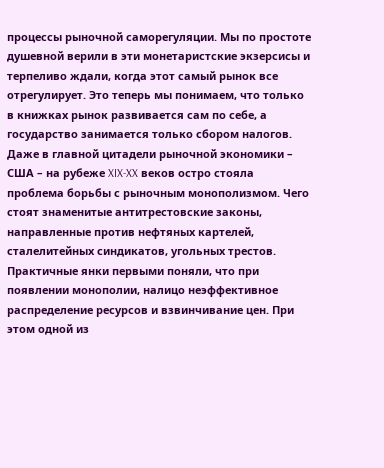процессы рыночной саморегуляции. Мы по простоте душевной верили в эти монетаристские экзерсисы и терпеливо ждали, когда этот самый рынок все отрегулирует. Это теперь мы понимаем, что только в книжках рынок развивается сам по себе, а государство занимается только сбором налогов.
Даже в главной цитадели рыночной экономики – США – на рубеже XIX-XX веков остро стояла проблема борьбы с рыночным монополизмом. Чего стоят знаменитые антитрестовские законы, направленные против нефтяных картелей, сталелитейных синдикатов, угольных трестов. Практичные янки первыми поняли, что при появлении монополии, налицо неэффективное
распределение ресурсов и взвинчивание цен. При этом одной из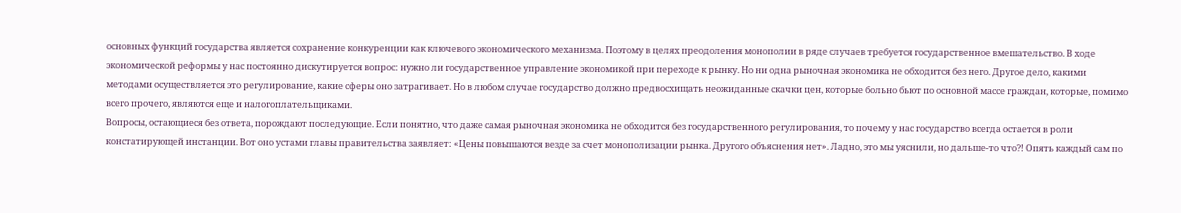основных функций государства является сохранение конкуренции как ключевого экономического механизма. Поэтому в целях преодоления монополии в ряде случаев требуется государственное вмешательство. В ходе экономической реформы у нас постоянно дискутируется вопрос: нужно ли государственное управление экономикой при переходе к рынку. Но ни одна рыночная экономика не обходится без него. Другое дело, какими методами осуществляется это регулирование, какие сферы оно затрагивает. Но в любом случае государство должно предвосхищать неожиданные скачки цен, которые больно бьют по основной массе граждан, которые, помимо всего прочего, являются еще и налогоплательщиками.
Вопросы, остающиеся без ответа, порождают последующие. Если понятно, что даже самая рыночная экономика не обходится без государственного регулирования, то почему у нас государство всегда остается в роли констатирующей инстанции. Вот оно устами главы правительства заявляет: «Цены повышаются везде за счет монополизации рынка. Другого объяснения нет». Ладно, это мы уяснили, но дальше-то что?! Опять каждый сам по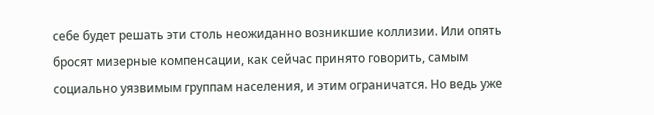себе будет решать эти столь неожиданно возникшие коллизии. Или опять бросят мизерные компенсации, как сейчас принято говорить, самым социально уязвимым группам населения, и этим ограничатся. Но ведь уже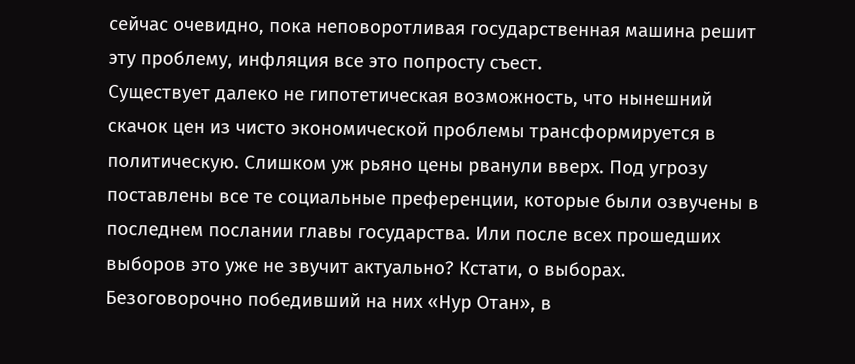сейчас очевидно, пока неповоротливая государственная машина решит эту проблему, инфляция все это попросту съест.
Существует далеко не гипотетическая возможность, что нынешний скачок цен из чисто экономической проблемы трансформируется в политическую. Слишком уж рьяно цены рванули вверх. Под угрозу поставлены все те социальные преференции, которые были озвучены в последнем послании главы государства. Или после всех прошедших выборов это уже не звучит актуально? Кстати, о выборах. Безоговорочно победивший на них «Нур Отан», в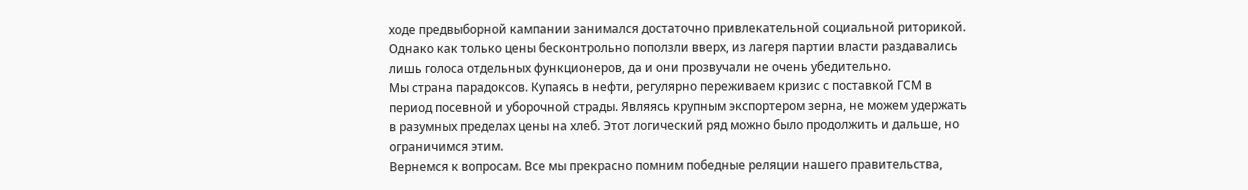ходе предвыборной кампании занимался достаточно привлекательной социальной риторикой. Однако как только цены бесконтрольно поползли вверх, из лагеря партии власти раздавались лишь голоса отдельных функционеров, да и они прозвучали не очень убедительно.
Мы страна парадоксов. Купаясь в нефти, регулярно переживаем кризис с поставкой ГСМ в период посевной и уборочной страды. Являясь крупным экспортером зерна, не можем удержать в разумных пределах цены на хлеб. Этот логический ряд можно было продолжить и дальше, но ограничимся этим.
Вернемся к вопросам. Все мы прекрасно помним победные реляции нашего правительства,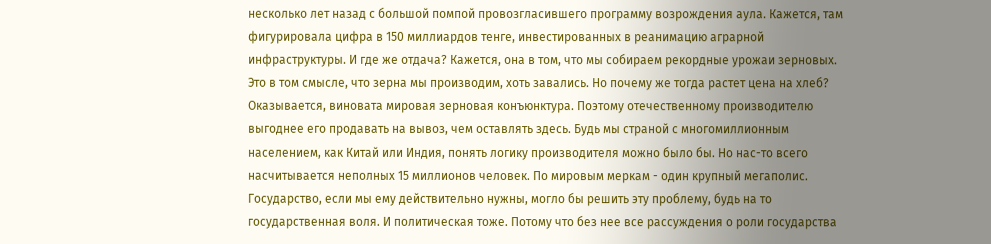несколько лет назад с большой помпой провозгласившего программу возрождения аула. Кажется, там фигурировала цифра в 150 миллиардов тенге, инвестированных в реанимацию аграрной инфраструктуры. И где же отдача? Кажется, она в том, что мы собираем рекордные урожаи зерновых. Это в том смысле, что зерна мы производим, хоть завались. Но почему же тогда растет цена на хлеб? Оказывается, виновата мировая зерновая конъюнктура. Поэтому отечественному производителю выгоднее его продавать на вывоз, чем оставлять здесь. Будь мы страной с многомиллионным населением, как Китай или Индия, понять логику производителя можно было бы. Но нас-то всего насчитывается неполных 15 миллионов человек. По мировым меркам - один крупный мегаполис.
Государство, если мы ему действительно нужны, могло бы решить эту проблему, будь на то государственная воля. И политическая тоже. Потому что без нее все рассуждения о роли государства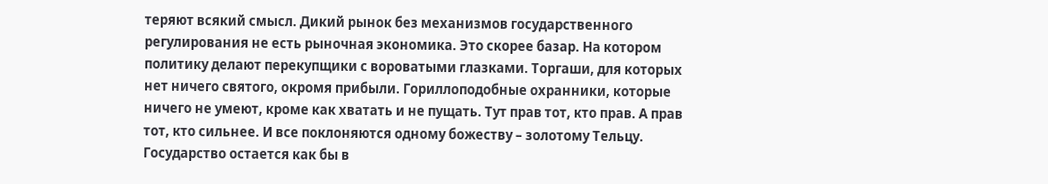теряют всякий смысл. Дикий рынок без механизмов государственного регулирования не есть рыночная экономика. Это скорее базар. На котором политику делают перекупщики с вороватыми глазками. Торгаши, для которых нет ничего святого, окромя прибыли. Гориллоподобные охранники, которые ничего не умеют, кроме как хватать и не пущать. Тут прав тот, кто прав. А прав тот, кто сильнее. И все поклоняются одному божеству – золотому Тельцу.
Государство остается как бы в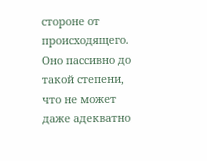стороне от происходящего. Оно пассивно до такой степени, что не может даже адекватно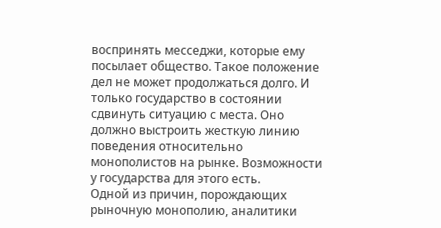воспринять месседжи, которые ему посылает общество. Такое положение дел не может продолжаться долго. И только государство в состоянии сдвинуть ситуацию с места. Оно должно выстроить жесткую линию поведения относительно монополистов на рынке. Возможности у государства для этого есть.
Одной из причин, порождающих рыночную монополию, аналитики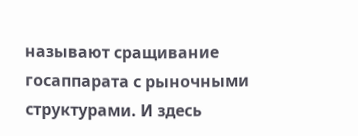называют сращивание госаппарата с рыночными структурами. И здесь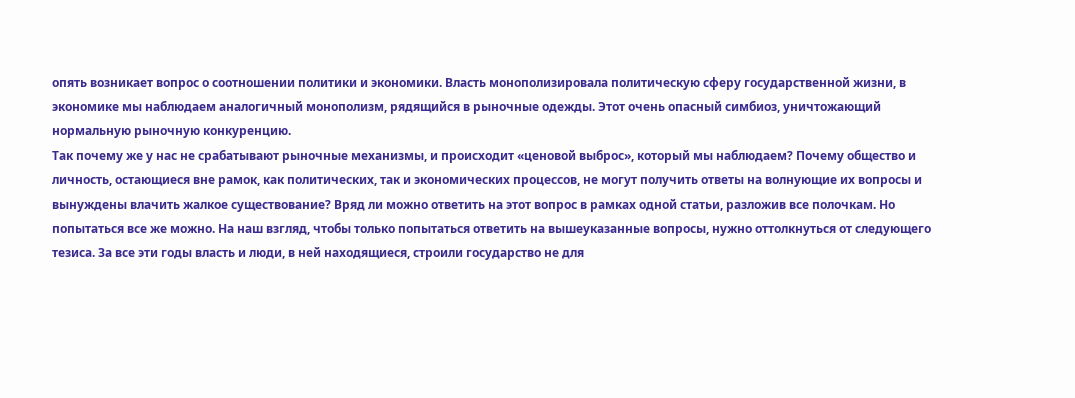опять возникает вопрос о соотношении политики и экономики. Власть монополизировала политическую сферу государственной жизни, в экономике мы наблюдаем аналогичный монополизм, рядящийся в рыночные одежды. Этот очень опасный симбиоз, уничтожающий нормальную рыночную конкуренцию.
Так почему же у нас не срабатывают рыночные механизмы, и происходит «ценовой выброс», который мы наблюдаем? Почему общество и личность, остающиеся вне рамок, как политических, так и экономических процессов, не могут получить ответы на волнующие их вопросы и вынуждены влачить жалкое существование? Вряд ли можно ответить на этот вопрос в рамках одной статьи, разложив все полочкам. Но попытаться все же можно. На наш взгляд, чтобы только попытаться ответить на вышеуказанные вопросы, нужно оттолкнуться от следующего тезиса. За все эти годы власть и люди, в ней находящиеся, строили государство не для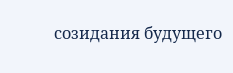созидания будущего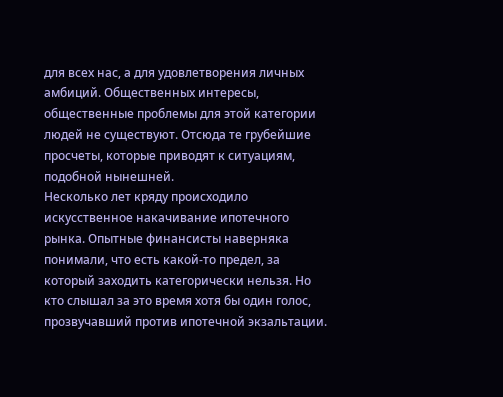для всех нас, а для удовлетворения личных амбиций. Общественных интересы, общественные проблемы для этой категории людей не существуют. Отсюда те грубейшие просчеты, которые приводят к ситуациям, подобной нынешней.
Несколько лет кряду происходило искусственное накачивание ипотечного рынка. Опытные финансисты наверняка понимали, что есть какой-то предел, за который заходить категорически нельзя. Но кто слышал за это время хотя бы один голос, прозвучавший против ипотечной экзальтации.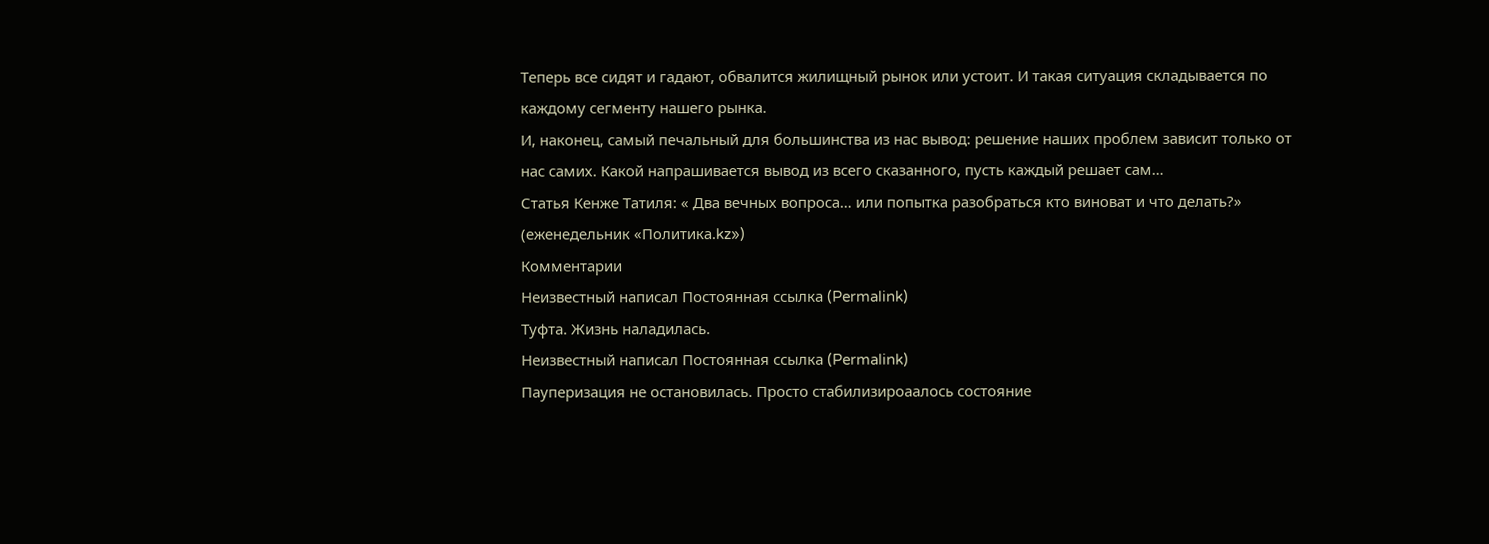Теперь все сидят и гадают, обвалится жилищный рынок или устоит. И такая ситуация складывается по каждому сегменту нашего рынка.
И, наконец, самый печальный для большинства из нас вывод: решение наших проблем зависит только от нас самих. Какой напрашивается вывод из всего сказанного, пусть каждый решает сам…
Статья Кенже Татиля: « Два вечных вопроса… или попытка разобраться кто виноват и что делать?» (еженедельник «Политика.kz»)
Комментарии
Неизвестный написал Постоянная ссылка (Permalink)
Туфта. Жизнь наладилась.
Неизвестный написал Постоянная ссылка (Permalink)
Пауперизация не остановилась. Просто стабилизироаалось состояние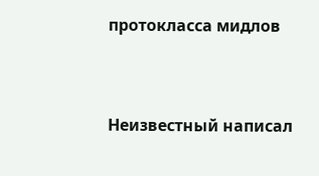протокласса мидлов


Неизвестный написал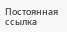Постоянная ссылка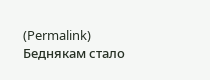(Permalink)
Беднякам стало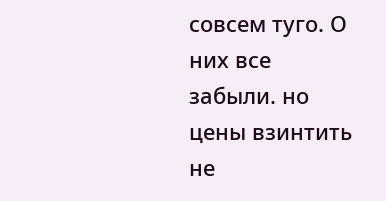совсем туго. О них все забыли. но цены взинтить не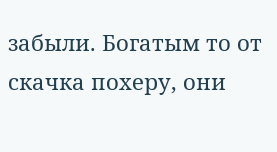забыли. Богатым то от скачка похеру, они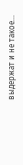выдержат и не такое...